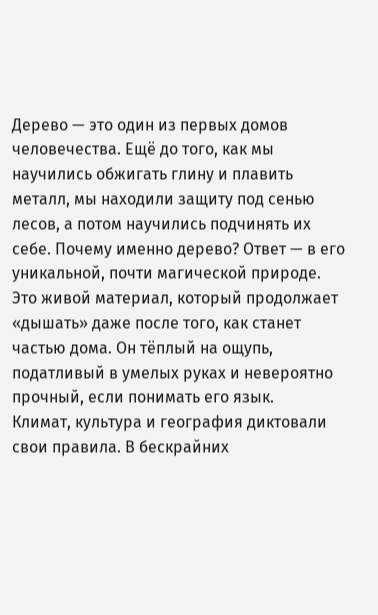Дерево — это один из первых домов человечества. Ещё до того, как мы научились обжигать глину и плавить металл, мы находили защиту под сенью лесов, а потом научились подчинять их себе. Почему именно дерево? Ответ — в его уникальной, почти магической природе. Это живой материал, который продолжает «дышать» даже после того, как станет частью дома. Он тёплый на ощупь, податливый в умелых руках и невероятно прочный, если понимать его язык.
Климат, культура и география диктовали свои правила. В бескрайних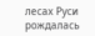лесах Руси рождалась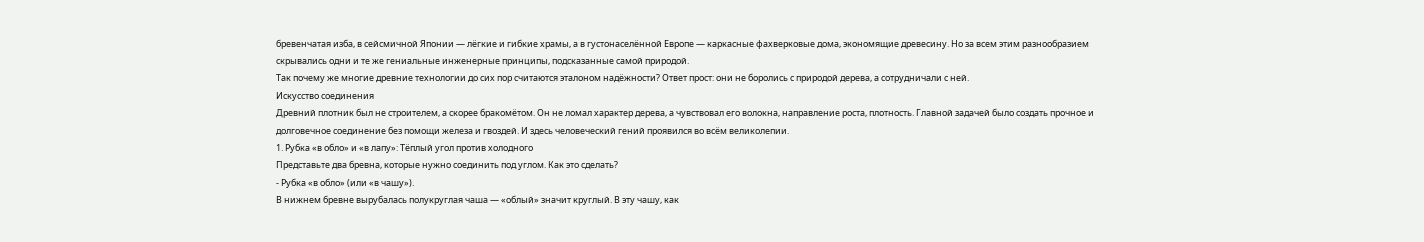бревенчатая изба, в сейсмичной Японии — лёгкие и гибкие храмы, а в густонаселённой Европе — каркасные фахверковые дома, экономящие древесину. Но за всем этим разнообразием скрывались одни и те же гениальные инженерные принципы, подсказанные самой природой.
Так почему же многие древние технологии до сих пор считаются эталоном надёжности? Ответ прост: они не боролись с природой дерева, а сотрудничали с ней.
Искусство соединения
Древний плотник был не строителем, а скорее бракомётом. Он не ломал характер дерева, а чувствовал его волокна, направление роста, плотность. Главной задачей было создать прочное и долговечное соединение без помощи железа и гвоздей. И здесь человеческий гений проявился во всём великолепии.
1. Рубка «в обло» и «в лапу»: Тёплый угол против холодного
Представьте два бревна, которые нужно соединить под углом. Как это сделать?
- Рубка «в обло» (или «в чашу»).
В нижнем бревне вырубалась полукруглая чаша — «облый» значит круглый. В эту чашу, как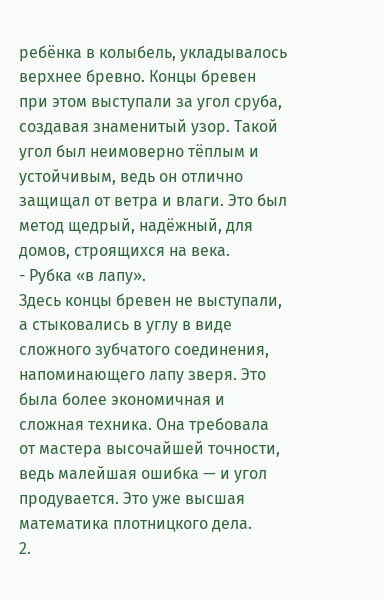ребёнка в колыбель, укладывалось верхнее бревно. Концы бревен при этом выступали за угол сруба, создавая знаменитый узор. Такой угол был неимоверно тёплым и устойчивым, ведь он отлично защищал от ветра и влаги. Это был метод щедрый, надёжный, для домов, строящихся на века.
- Рубка «в лапу».
Здесь концы бревен не выступали, а стыковались в углу в виде сложного зубчатого соединения, напоминающего лапу зверя. Это была более экономичная и сложная техника. Она требовала от мастера высочайшей точности, ведь малейшая ошибка — и угол продувается. Это уже высшая математика плотницкого дела.
2.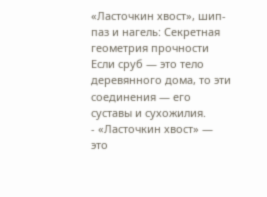«Ласточкин хвост», шип-паз и нагель: Секретная геометрия прочности
Если сруб — это тело деревянного дома, то эти соединения — его суставы и сухожилия.
- «Ласточкин хвост» — это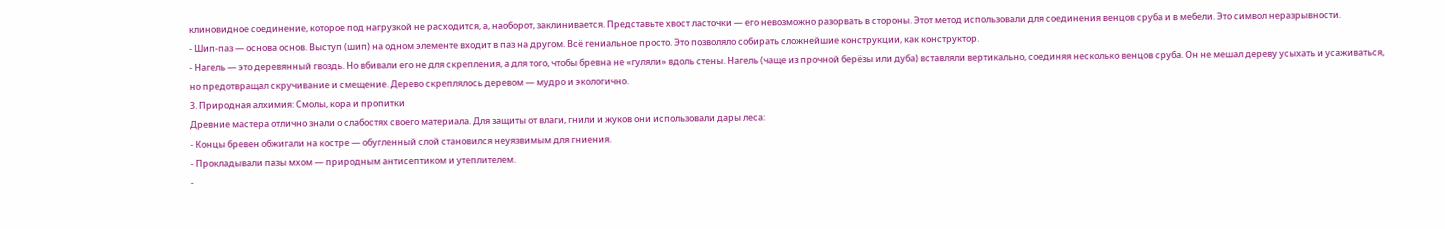клиновидное соединение, которое под нагрузкой не расходится, а, наоборот, заклинивается. Представьте хвост ласточки — его невозможно разорвать в стороны. Этот метод использовали для соединения венцов сруба и в мебели. Это символ неразрывности.
- Шип-паз — основа основ. Выступ (шип) на одном элементе входит в паз на другом. Всё гениальное просто. Это позволяло собирать сложнейшие конструкции, как конструктор.
- Нагель — это деревянный гвоздь. Но вбивали его не для скрепления, а для того, чтобы бревна не «гуляли» вдоль стены. Нагель (чаще из прочной берёзы или дуба) вставляли вертикально, соединяя несколько венцов сруба. Он не мешал дереву усыхать и усаживаться, но предотвращал скручивание и смещение. Дерево скреплялось деревом — мудро и экологично.
3. Природная алхимия: Смолы, кора и пропитки
Древние мастера отлично знали о слабостях своего материала. Для защиты от влаги, гнили и жуков они использовали дары леса:
- Концы бревен обжигали на костре — обугленный слой становился неуязвимым для гниения.
- Прокладывали пазы мхом — природным антисептиком и утеплителем.
-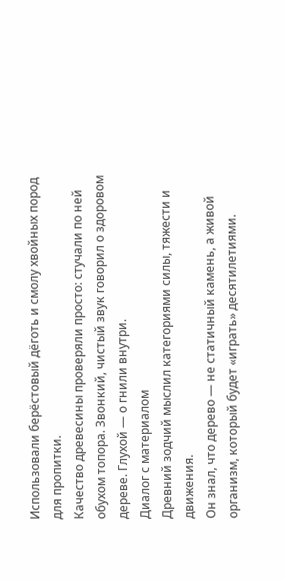Использовали берёстовый дёготь и смолу хвойных пород для пропитки.
Качество древесины проверяли просто: стучали по ней обухом топора. Звонкий, чистый звук говорил о здоровом дереве. Глухой — о гнили внутри.
Диалог с материалом
Древний зодчий мыслил категориями силы, тяжести и движения.
Он знал, что дерево — не статичный камень, а живой организм, который будет «играть» десятилетиями.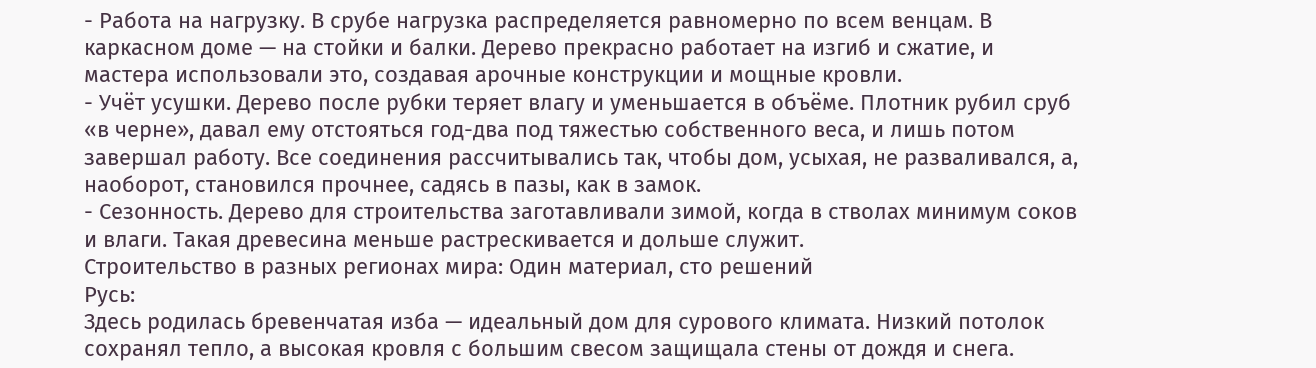- Работа на нагрузку. В срубе нагрузка распределяется равномерно по всем венцам. В каркасном доме — на стойки и балки. Дерево прекрасно работает на изгиб и сжатие, и мастера использовали это, создавая арочные конструкции и мощные кровли.
- Учёт усушки. Дерево после рубки теряет влагу и уменьшается в объёме. Плотник рубил сруб «в черне», давал ему отстояться год-два под тяжестью собственного веса, и лишь потом завершал работу. Все соединения рассчитывались так, чтобы дом, усыхая, не разваливался, а, наоборот, становился прочнее, садясь в пазы, как в замок.
- Сезонность. Дерево для строительства заготавливали зимой, когда в стволах минимум соков и влаги. Такая древесина меньше растрескивается и дольше служит.
Строительство в разных регионах мира: Один материал, сто решений
Русь:
Здесь родилась бревенчатая изба — идеальный дом для сурового климата. Низкий потолок сохранял тепло, а высокая кровля с большим свесом защищала стены от дождя и снега.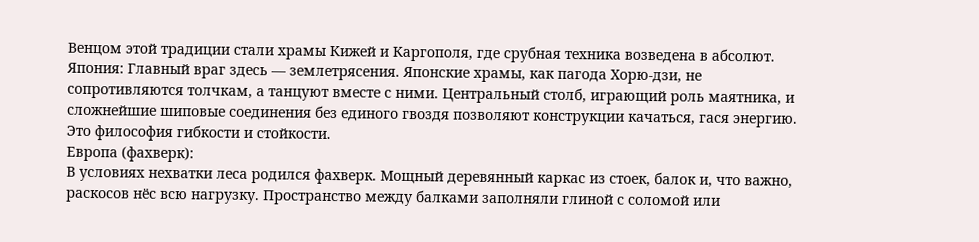Венцом этой традиции стали храмы Кижей и Каргополя, где срубная техника возведена в абсолют.
Япония: Главный враг здесь — землетрясения. Японские храмы, как пагода Хорю-дзи, не сопротивляются толчкам, а танцуют вместе с ними. Центральный столб, играющий роль маятника, и сложнейшие шиповые соединения без единого гвоздя позволяют конструкции качаться, гася энергию. Это философия гибкости и стойкости.
Европа (фахверк):
В условиях нехватки леса родился фахверк. Мощный деревянный каркас из стоек, балок и, что важно, раскосов нёс всю нагрузку. Пространство между балками заполняли глиной с соломой или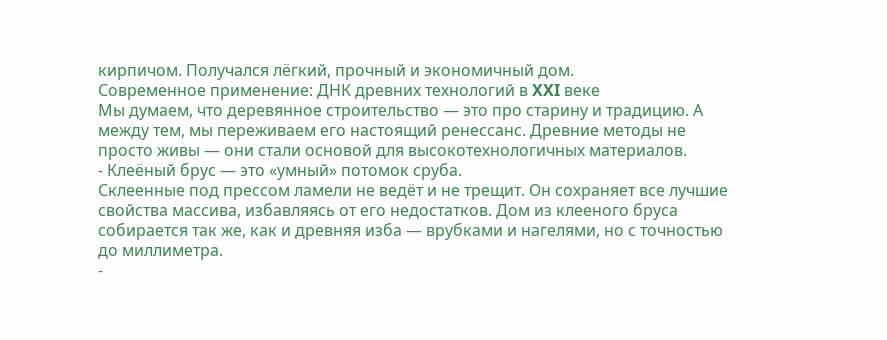кирпичом. Получался лёгкий, прочный и экономичный дом.
Современное применение: ДНК древних технологий в XXI веке
Мы думаем, что деревянное строительство — это про старину и традицию. А между тем, мы переживаем его настоящий ренессанс. Древние методы не просто живы — они стали основой для высокотехнологичных материалов.
- Клеёный брус — это «умный» потомок сруба.
Склеенные под прессом ламели не ведёт и не трещит. Он сохраняет все лучшие свойства массива, избавляясь от его недостатков. Дом из клееного бруса собирается так же, как и древняя изба — врубками и нагелями, но с точностью до миллиметра.
-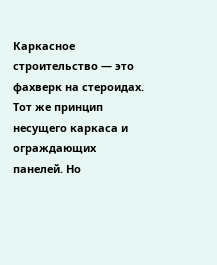Каркасное строительство — это фахверк на стероидах.
Тот же принцип несущего каркаса и ограждающих панелей. Но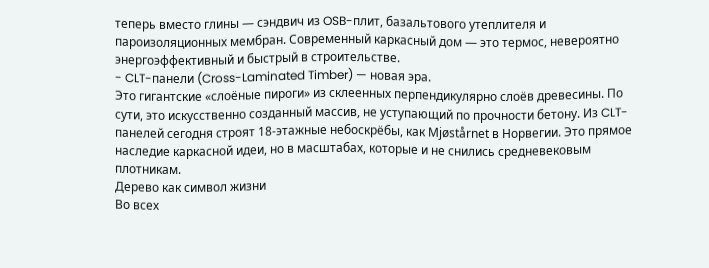теперь вместо глины — сэндвич из OSB-плит, базальтового утеплителя и пароизоляционных мембран. Современный каркасный дом — это термос, невероятно энергоэффективный и быстрый в строительстве.
- CLT-панели (Cross-Laminated Timber) — новая эра.
Это гигантские «слоёные пироги» из склеенных перпендикулярно слоёв древесины. По сути, это искусственно созданный массив, не уступающий по прочности бетону. Из CLT-панелей сегодня строят 18-этажные небоскрёбы, как Mjøstårnet в Норвегии. Это прямое наследие каркасной идеи, но в масштабах, которые и не снились средневековым плотникам.
Дерево как символ жизни
Во всех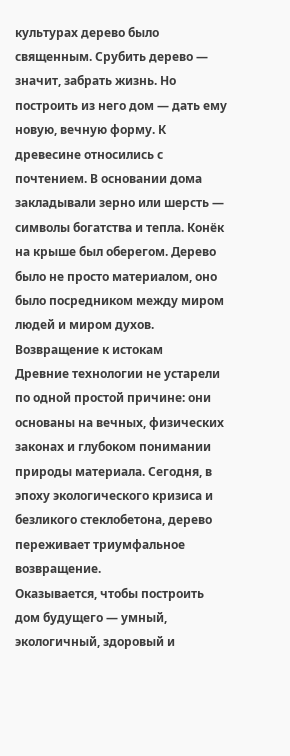культурах дерево было священным. Срубить дерево — значит, забрать жизнь. Но построить из него дом — дать ему новую, вечную форму. К древесине относились с почтением. В основании дома закладывали зерно или шерсть — символы богатства и тепла. Конёк на крыше был оберегом. Дерево было не просто материалом, оно было посредником между миром людей и миром духов.
Возвращение к истокам
Древние технологии не устарели по одной простой причине: они основаны на вечных, физических законах и глубоком понимании природы материала. Сегодня, в эпоху экологического кризиса и безликого стеклобетона, дерево переживает триумфальное возвращение.
Оказывается, чтобы построить дом будущего — умный, экологичный, здоровый и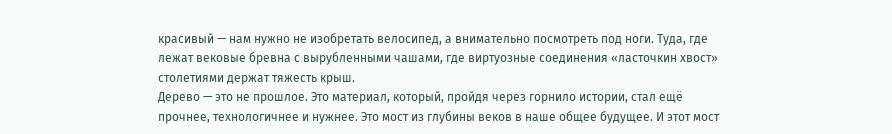красивый — нам нужно не изобретать велосипед, а внимательно посмотреть под ноги. Туда, где лежат вековые бревна с вырубленными чашами, где виртуозные соединения «ласточкин хвост» столетиями держат тяжесть крыш.
Дерево — это не прошлое. Это материал, который, пройдя через горнило истории, стал ещё прочнее, технологичнее и нужнее. Это мост из глубины веков в наше общее будущее. И этот мост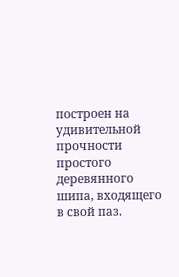построен на удивительной прочности простого деревянного шипа, входящего в свой паз.